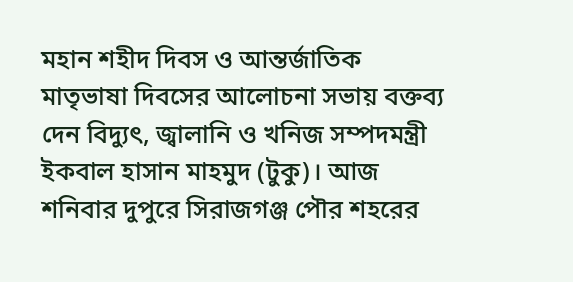মহান শহীদ দিবস ও আন্তর্জাতিক মাতৃভাষা দিবসের আলোচনা সভায় বক্তব্য দেন বিদ্যুৎ, জ্বালানি ও খনিজ সম্পদমন্ত্রী ইকবাল হাসান মাহমুদ (টুকু)। আজ শনিবার দুপুরে সিরাজগঞ্জ পৌর শহরের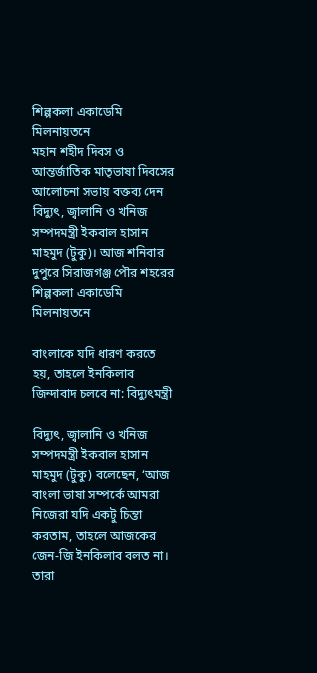শিল্পকলা একাডেমি মিলনায়তনে
মহান শহীদ দিবস ও আন্তর্জাতিক মাতৃভাষা দিবসের আলোচনা সভায় বক্তব্য দেন বিদ্যুৎ, জ্বালানি ও খনিজ সম্পদমন্ত্রী ইকবাল হাসান মাহমুদ (টুকু)। আজ শনিবার দুপুরে সিরাজগঞ্জ পৌর শহরের শিল্পকলা একাডেমি মিলনায়তনে

বাংলাকে যদি ধারণ করতে হয়, তাহলে ইনকিলাব জিন্দাবাদ চলবে না: বিদ্যুৎমন্ত্রী

বিদ্যুৎ, জ্বালানি ও খনিজ সম্পদমন্ত্রী ইকবাল হাসান মাহমুদ (টুকু) বলেছেন, ‘আজ বাংলা ভাষা সম্পর্কে আমরা নিজেরা যদি একটু চিন্তা করতাম, তাহলে আজকের জেন-জি ইনকিলাব বলত না। তারা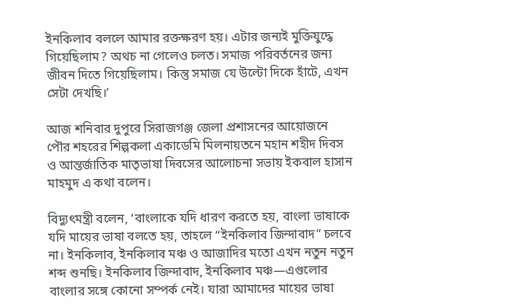ইনকিলাব বললে আমার রক্তক্ষরণ হয়। এটার জন্যই মুক্তিযুদ্ধে গিয়েছিলাম? অথচ না গেলেও চলত। সমাজ পরিবর্তনের জন্য জীবন দিতে গিয়েছিলাম। কিন্তু সমাজ যে উল্টো দিকে হাঁটে, এখন সেটা দেখছি।’

আজ শনিবার দুপুরে সিরাজগঞ্জ জেলা প্রশাসনের আয়োজনে পৌর শহরের শিল্পকলা একাডেমি মিলনায়তনে মহান শহীদ দিবস ও আন্তর্জাতিক মাতৃভাষা দিবসের আলোচনা সভায় ইকবাল হাসান মাহমুদ এ কথা বলেন।

বিদ্যুৎমন্ত্রী বলেন, ‘বাংলাকে যদি ধারণ করতে হয়, বাংলা ভাষাকে যদি মায়ের ভাষা বলতে হয়, তাহলে “ইনকিলাব জিন্দাবাদ” চলবে না। ইনকিলাব, ইনকিলাব মঞ্চ ও আজাদির মতো এখন নতুন নতুন শব্দ শুনছি। ইনকিলাব জিন্দাবাদ, ইনকিলাব মঞ্চ—এগুলোর বাংলার সঙ্গে কোনো সম্পর্ক নেই। যারা আমাদের মায়ের ভাষা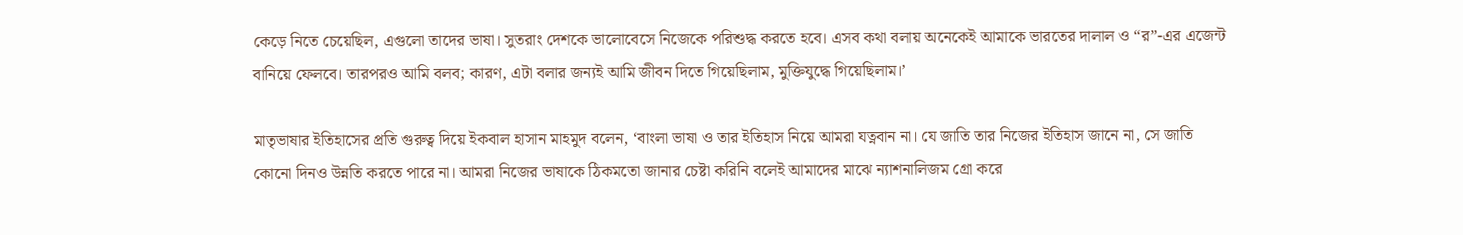কেড়ে নিতে চেয়েছিল, এগুলো তাদের ভাষা। সুতরাং দেশকে ভালোবেসে নিজেকে পরিশুদ্ধ করতে হবে। এসব কথা বলায় অনেকেই আমাকে ভারতের দালাল ও “র”-এর এজেন্ট বানিয়ে ফেলবে। তারপরও আমি বলব; কারণ, এটা বলার জন্যই আমি জীবন দিতে গিয়েছিলাম, মুক্তিযুদ্ধে গিয়েছিলাম।’

মাতৃভাষার ইতিহাসের প্রতি গুরুত্ব দিয়ে ইকবাল হাসান মাহমুদ বলেন, ‘বাংলা ভাষা ও তার ইতিহাস নিয়ে আমরা যত্নবান না। যে জাতি তার নিজের ইতিহাস জানে না, সে জাতি কোনো দিনও উন্নতি করতে পারে না। আমরা নিজের ভাষাকে ঠিকমতো জানার চেষ্টা করিনি বলেই আমাদের মাঝে ন্যাশনালিজম গ্রো করে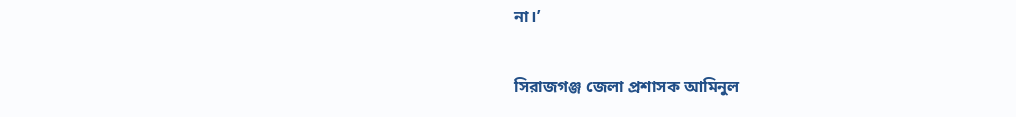না।’

সিরাজগঞ্জ জেলা প্রশাসক আমিনুল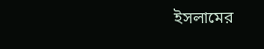ইসলামের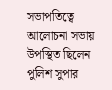সভাপতিত্বে আলোচনা সভায় উপস্থিত ছিলেন পুলিশ সুপার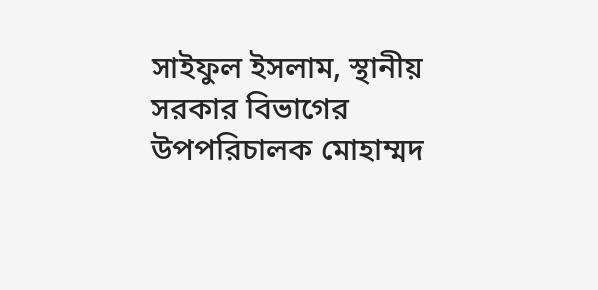সাইফুল ইসলাম, স্থানীয় সরকার বিভাগের উপপরিচালক মোহাম্মদ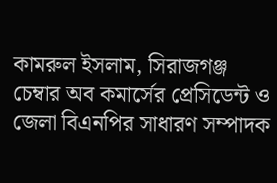কামরুল ইসলাম, সিরাজগঞ্জ চেম্বার অব কমার্সের প্রেসিডেন্ট ও জেলা বিএনপির সাধারণ সম্পাদক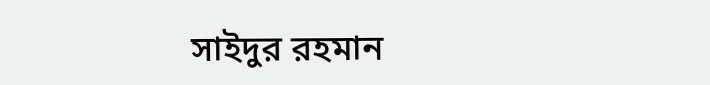সাইদুর রহমান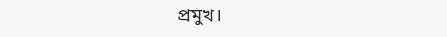প্রমুখ।